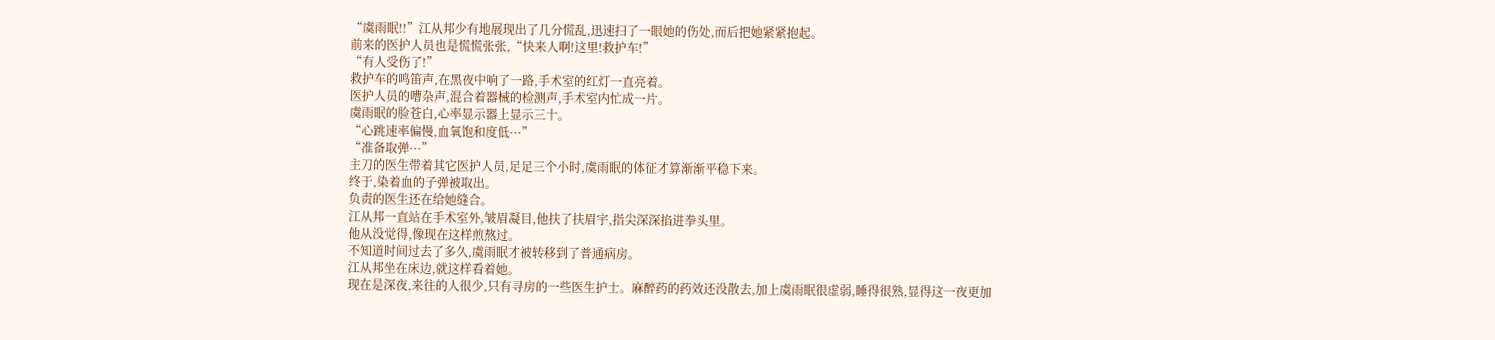“虞雨眠!!”江从邦少有地展现出了几分慌乱,迅速扫了一眼她的伤处,而后把她紧紧抱起。
前来的医护人员也是慌慌张张,“快来人啊!这里!救护车!”
“有人受伤了!”
救护车的鸣笛声,在黑夜中响了一路,手术室的红灯一直亮着。
医护人员的嘈杂声,混合着器械的检测声,手术室内忙成一片。
虞雨眠的脸苍白,心率显示器上显示三十。
“心跳速率偏慢,血氧饱和度低···”
“准备取弹···”
主刀的医生带着其它医护人员,足足三个小时,虞雨眠的体征才算渐渐平稳下来。
终于,染着血的子弹被取出。
负责的医生还在给她缝合。
江从邦一直站在手术室外,皱眉凝目,他扶了扶眉宇,指尖深深掐进拳头里。
他从没觉得,像现在这样煎熬过。
不知道时间过去了多久,虞雨眠才被转移到了普通病房。
江从邦坐在床边,就这样看着她。
现在是深夜,来往的人很少,只有寻房的一些医生护士。麻醉药的药效还没散去,加上虞雨眠很虚弱,睡得很熟,显得这一夜更加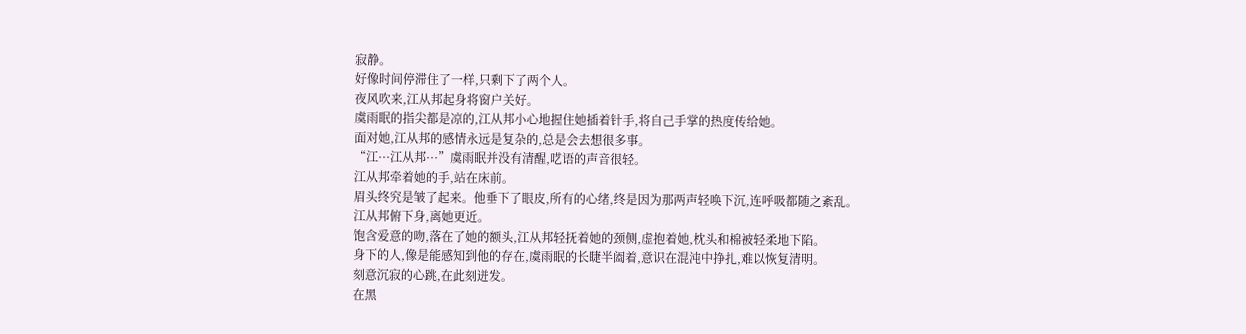寂静。
好像时间停滞住了一样,只剩下了两个人。
夜风吹来,江从邦起身将窗户关好。
虞雨眠的指尖都是凉的,江从邦小心地握住她插着针手,将自己手掌的热度传给她。
面对她,江从邦的感情永远是复杂的,总是会去想很多事。
“江···江从邦···”虞雨眠并没有清醒,呓语的声音很轻。
江从邦牵着她的手,站在床前。
眉头终究是皱了起来。他垂下了眼皮,所有的心绪,终是因为那两声轻唤下沉,连呼吸都随之紊乱。
江从邦俯下身,离她更近。
饱含爱意的吻,落在了她的额头,江从邦轻抚着她的颈侧,虚抱着她,枕头和棉被轻柔地下陷。
身下的人,像是能感知到他的存在,虞雨眠的长睫半阖着,意识在混沌中挣扎,难以恢复清明。
刻意沉寂的心跳,在此刻迸发。
在黑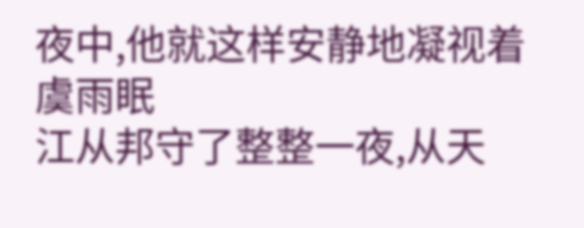夜中,他就这样安静地凝视着虞雨眠
江从邦守了整整一夜,从天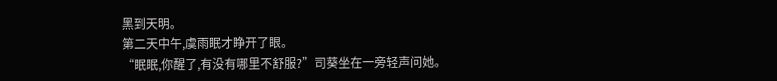黑到天明。
第二天中午,虞雨眠才睁开了眼。
“眠眠,你醒了,有没有哪里不舒服?”司葵坐在一旁轻声问她。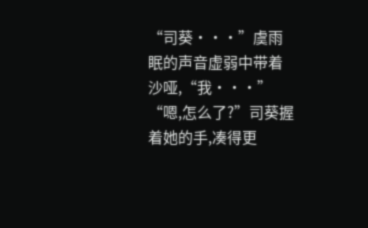“司葵···”虞雨眠的声音虚弱中带着沙哑,“我···”
“嗯,怎么了?”司葵握着她的手,凑得更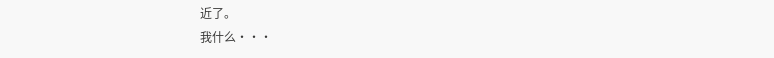近了。
我什么···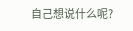自己想说什么呢?